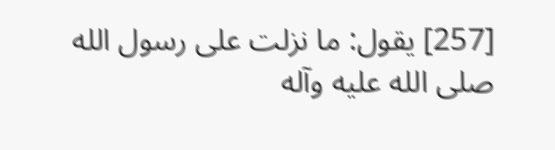[257] يقول: ما نزلت على رسول الله صلى الله عليه وآله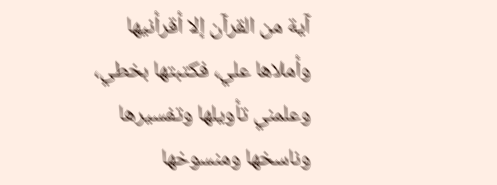آية من القرآن إلا أقرأنيها وأملاها علي، فكتبتها بخطي، وعلمني تأويلها وتفسيرها وناسخها ومنسوخها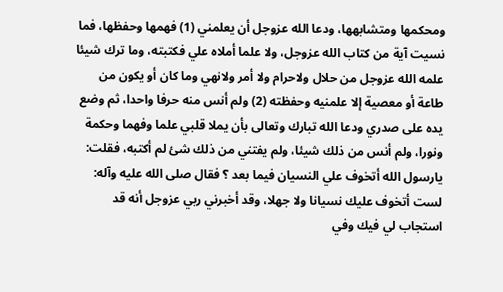ومحكمها ومتشابهها، ودعا الله عزوجل أن يعلمني (1) فهمها وحفظها، فما نسيت آية من كتاب الله عزوجل، ولا علما أملاه علي فكتبته، وما ترك شيئا علمه الله عزوجل من حلال ولاحرام ولا أمر ولانهي وما كان أو يكون من طاعة أو معصية إلا علمنيه وحفظته (2) ولم أنس منه حرفا واحدا، ثم وضع يده على صدري ودعا الله تبارك وتعالى بأن يملا قلبي علما وفهما وحكمة ونورا، ولم أنس من ذلك شيئا، ولم يفتني من ذلك شئ لم أكتبه، فقلت: يارسول الله أتخوف علي النسيان فيما بعد ؟ فقال صلى الله عليه وآله: لست أتخوف عليك نسيانا ولا جهلا، وقد أخبرني ربي عزوجل أنه قد استجاب لي فيك وفي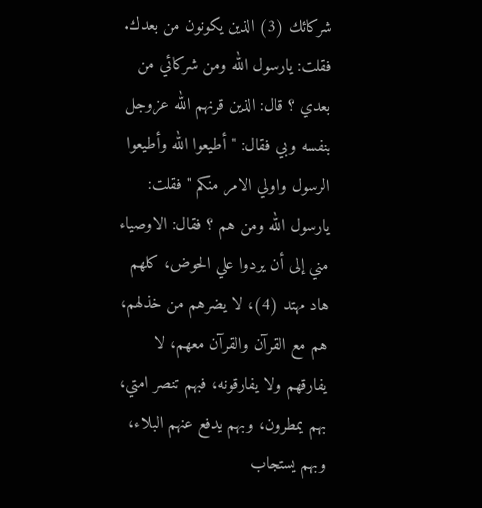شركائك (3) الذين يكونون من بعدك. فقلت: يارسول الله ومن شركائي من بعدي ؟ قال: الذين قرنهم الله عزوجل بنفسه وبي فقال: " أطيعوا الله وأطيعوا الرسول واولي الامر منكم " فقلت: يارسول الله ومن هم ؟ فقال: الاوصياء مني إلى أن يردوا علي الحوض، كلهم هاد مهتد (4)، لا يضرهم من خذلهم، هم مع القرآن والقرآن معهم، لا يفارقهم ولا يفارقونه، فبهم تنصر امتي، بهم يمطرون، وبهم يدفع عنهم البلاء، وبهم يستجاب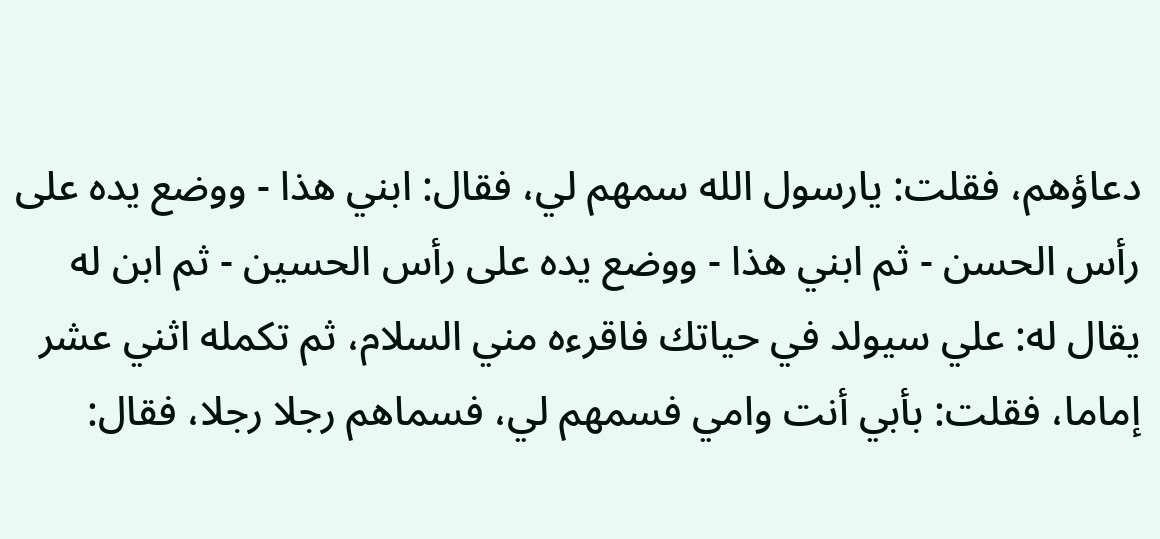دعاؤهم، فقلت: يارسول الله سمهم لي، فقال: ابني هذا - ووضع يده على رأس الحسن - ثم ابني هذا - ووضع يده على رأس الحسين - ثم ابن له يقال له: علي سيولد في حياتك فاقرءه مني السلام، ثم تكمله اثني عشر إماما، فقلت: بأبي أنت وامي فسمهم لي، فسماهم رجلا رجلا، فقال: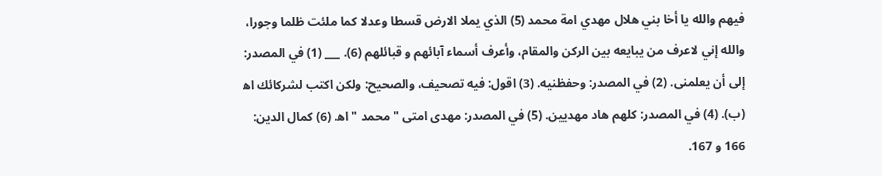فيهم والله يا أخا بني هلال مهدي امة محمد (5) الذي يملا الارض قسطا وعدلا كما ملئت ظلما وجورا، والله إني لاعرف من يبايعه بين الركن والمقام، وأعرف أسماء آبائهم و قبائلهم (6). ___ (1) في المصدر: إلى أن يعلمنى. (2) في المصدر: وحفظنيه. (3) اقول: فيه تصحيف، والصحيح: ولكن اكتب لشركائك اه‍ (ب). (4) في المصدر: كلهم هاد مهديين. (5) في المصدر: مهدى امتى " محمد " اه‍. (6) كمال الدين: 166 و 167.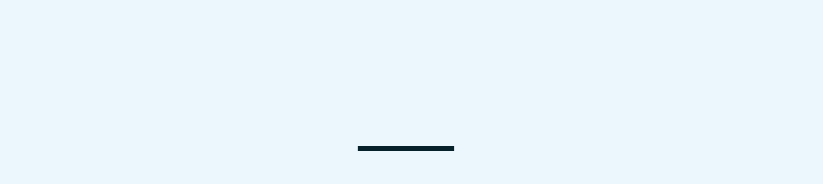___